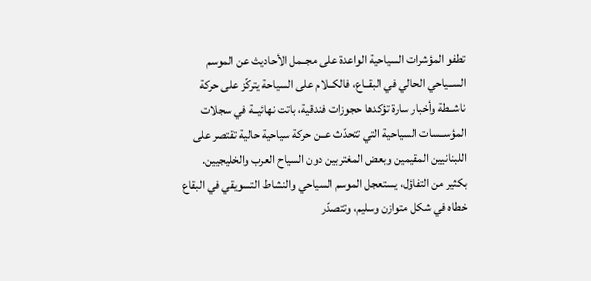تطفو المؤشرات السياحية الواعدة على مجــمل الأحاديث عن الموسم الســياحي الحالي في البقــاع، فالكــلام على السياحة يتركّز على حركة ناشــطة وأخبار سارة تؤكدها حجوزات فندقية، باتت نهائيــة في سجلات المؤســسات السياحية التي تتحدّث عــن حركة سياحية حالية تقتصر على اللبنانيين المقيمين وبعض المغتربين دون السياح العرب والخليجيين.
بكثير من التفاؤل، يستعجل الموسم السياحي والنشاط التسويقي في البقاع خطاه في شكل متوازن وسليم، وتتصدّر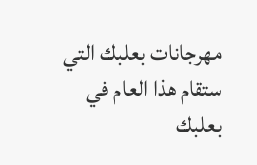مهرجانات بعلبك التي ستقام هذا العام في بعلبك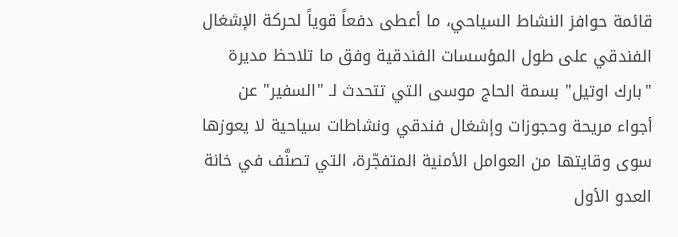قائمة حوافز النشاط السياحي، ما أعطى دفعاً قوياً لحركة الإشغال الفندقي على طول المؤسسات الفندقية وفق ما تلاحظ مديرة "بارك اوتيل" بسمة الحاج موسى التي تتحدث لـ "السفير" عن أجواء مريحة وحجوزات وإشغال فندقي ونشاطات سياحية لا يعوزها سوى وقايتها من العوامل الأمنية المتفجّرة، التي تصنَّف في خانة العدو الأول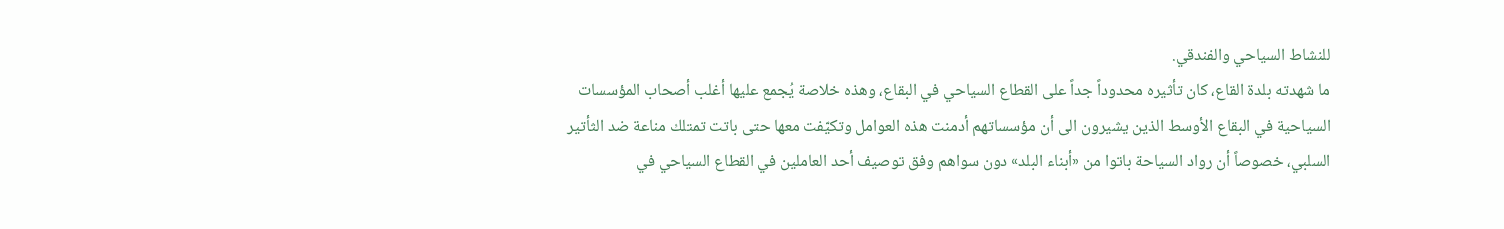للنشاط السياحي والفندقي.
ما شهدته بلدة القاع، كان تأثيره محدوداً جداً على القطاع السياحي في البقاع، وهذه خلاصة يُجمع عليها أغلب أصحاب المؤسسات السياحية في البقاع الأوسط الذين يشيرون الى أن مؤسساتهم أدمنت هذه العوامل وتكيّفت معها حتى باتت تمتلك مناعة ضد الثأتير السلبي، خصوصاً أن رواد السياحة باتوا من «أبناء البلد» دون سواهم وفق توصيف أحد العاملين في القطاع السياحي في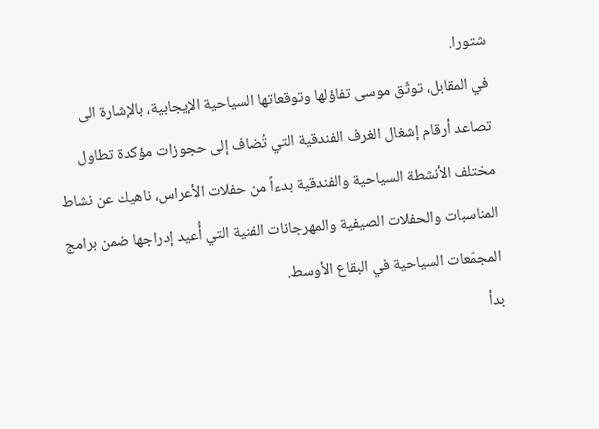شتورا.
في المقابل، توثّق موسى تفاؤلها وتوقعاتها السياحية الإيجابية، بالإشارة الى تصاعد أرقام إشغال الغرف الفندقية التي تُضاف إلى حجوزات مؤكدة تطاول مختلف الأنشطة السياحية والفندقية بدءاً من حفلات الأعراس، ناهيك عن نشاط المناسبات والحفلات الصيفية والمهرجانات الفنية التي أُعيد إدراجها ضمن برامج المجمّعات السياحية في البقاع الأوسط.
بدأ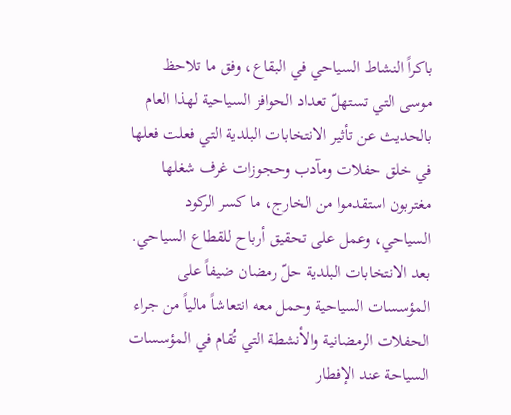باكراً النشاط السياحي في البقاع، وفق ما تلاحظ موسى التي تستهلّ تعداد الحوافز السياحية لهذا العام بالحديث عن تأثير الانتخابات البلدية التي فعلت فعلها في خلق حفلات ومآدب وحجوزات غرف شغلها مغتربون استقدموا من الخارج، ما كسر الركود السياحي، وعمل على تحقيق أرباح للقطاع السياحي.
بعد الانتخابات البلدية حلّ رمضان ضيفاً على المؤسسات السياحية وحمل معه انتعاشاً مالياً من جراء الحفلات الرمضانية والأنشطة التي تُقام في المؤسسات السياحة عند الإفطار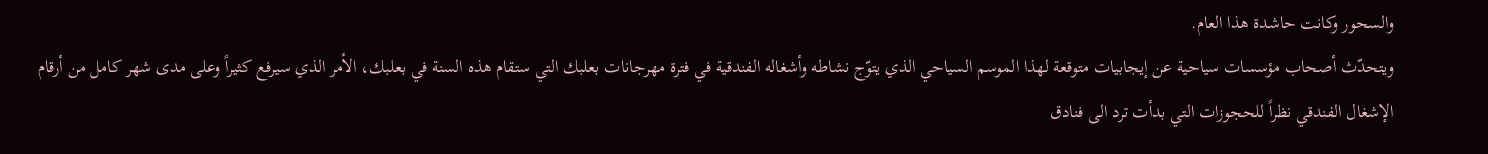والسحور وكانت حاشدة هذا العام.
ويتحدّث أصحاب مؤسسات سياحية عن إيجابيات متوقعة لهذا الموسم السياحي الذي يتوّج نشاطه وأشغاله الفندقية في فترة مهرجانات بعلبك التي ستقام هذه السنة في بعلبك، الأمر الذي سيرفع كثيراً وعلى مدى شهر كامل من أرقام الإشغال الفندقي نظراً للحجوزات التي بدأت ترد الى فنادق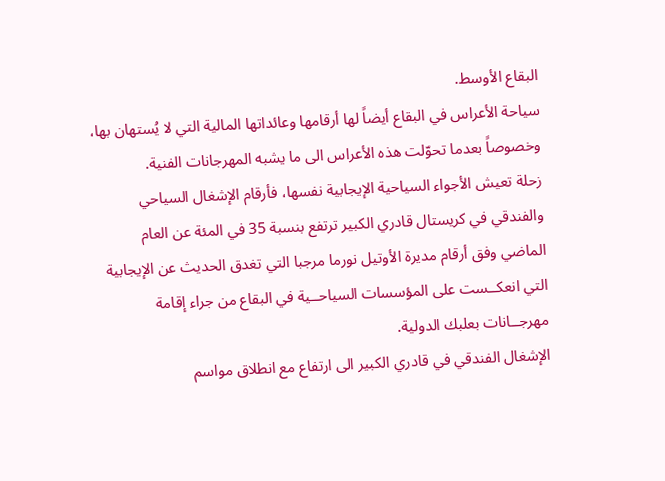البقاع الأوسط.
سياحة الأعراس في البقاع أيضاً لها أرقامها وعائداتها المالية التي لا يُستهان بها، وخصوصاً بعدما تحوّلت هذه الأعراس الى ما يشبه المهرجانات الفنية.
زحلة تعيش الأجواء السياحية الإيجابية نفسها، فأرقام الإشغال السياحي والفندقي في كريستال قادري الكبير ترتفع بنسبة 35 في المئة عن العام الماضي وفق أرقام مديرة الأوتيل نورما مرجبا التي تغدق الحديث عن الإيجابية التي انعكــست على المؤسسات السياحــية في البقاع من جراء إقامة مهرجــانات بعلبك الدولية.
الإشغال الفندقي في قادري الكبير الى ارتفاع مع انطلاق مواسم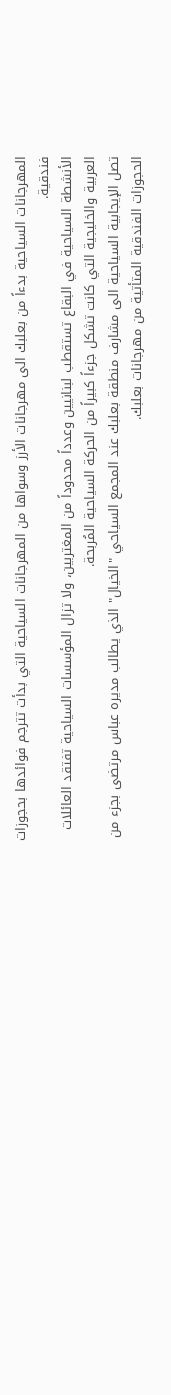المهرجانات السياحية بدءاً من بعلبك الى مهرجانات الأرز وسواها من المهرجانات السياحية التي بدأت تترجم فوائدها بحجوزات فندقية.
الأنشطة السياحية في البقاع تستقطب لبنانيين وعدداً محدوداً من المغتربين، ولا تزال المؤسسات السياحية تفتقد العائلات العربية والخليجية التي كانت تشكل جزءاً كبيراً من الحركة السياحية المُربحة.
تصل الإيجابية السياحية الى مشارف منطقة بعلبك عند المجمع السياحي "الخيال" الذي يطالب مديره عباس مرتضى بجزء من الحجوزات الفندقية المتأتية من مهرجانات بعلبك.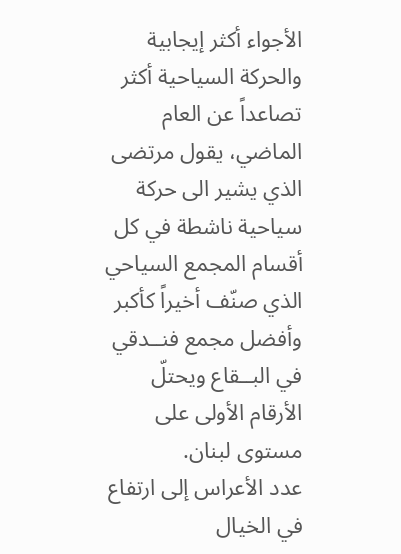الأجواء أكثر إيجابية والحركة السياحية أكثر تصاعداً عن العام الماضي، يقول مرتضى الذي يشير الى حركة سياحية ناشطة في كل أقسام المجمع السياحي الذي صنّف أخيراً كأكبر وأفضل مجمع فنــدقي في البــقاع ويحتلّ الأرقام الأولى على مستوى لبنان.
عدد الأعراس إلى ارتفاع في الخيال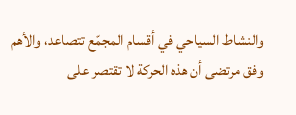والنشاط السياحي في أقسام المجمّع تتصاعد، والأهم وفق مرتضى أن هذه الحركة لا تقتصر على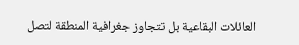العائلات البقاعية بل تتجاوز جغرافية المنطقة لتصل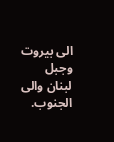الى بيروت وجبل لبنان والى الجنوب.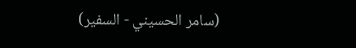(سامر الحسيني - السفير)